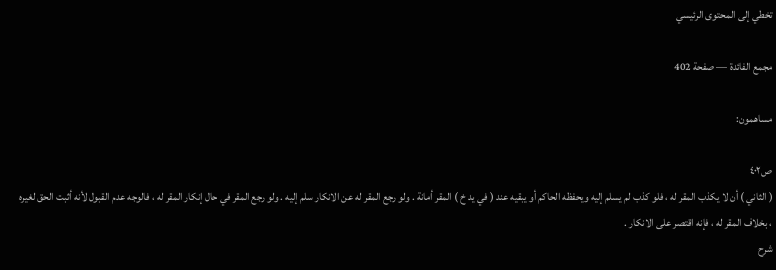تخطي إلى المحتوى الرئيسي

مجمع الفائدة — صفحة 402

مساهمون:

ص٤٠٢
( الثاني ) أن لا يكذب المقر له ، فلو كذب لم يسلم إليه ويحفظه الحاكم أو يبقيه عند ( في يد خ ) المقر أمانة . ولو رجع المقر له عن الانكار سلم إليه . ولو رجع المقر في حال إنكار المقر له ، فالوجه عدم القبول لأنه أثبت الحق لغيره ، بخلاف المقر له ، فإنه اقتصر على الانكار .
شرح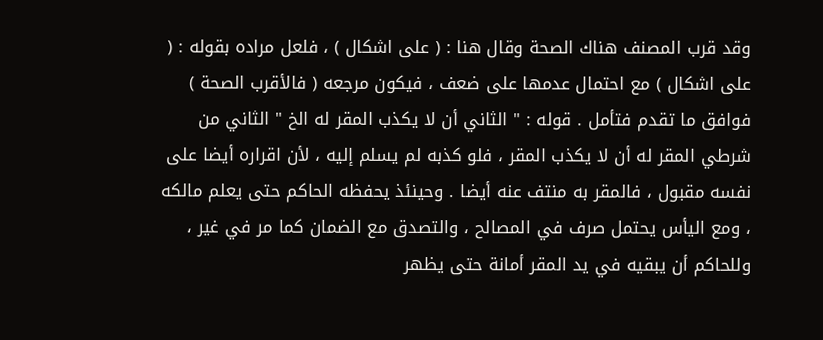وقد قرب المصنف هناك الصحة وقال هنا : ( على اشكال ) ، فلعل مراده بقوله : ( على اشكال ) مع احتمال عدمها على ضعف ، فيكون مرجعه ( فالأقرب الصحة ) فوافق ما تقدم فتأمل . قوله : " الثاني أن لا يكذب المقر له الخ " الثاني من شرطي المقر له أن لا يكذب المقر ، فلو كذبه لم يسلم إليه ، لأن اقراره أيضا على نفسه مقبول ، فالمقر به منتف عنه أيضا . وحينئذ يحفظه الحاكم حتى يعلم مالكه ، ومع اليأس يحتمل صرف في المصالح ، والتصدق مع الضمان كما مر في غير ، وللحاكم أن يبقيه في يد المقر أمانة حتى يظهر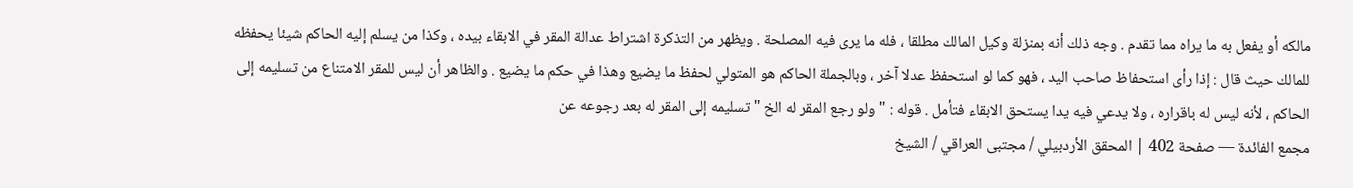مالكه أو يفعل به ما يراه مما تقدم . وجه ذلك أنه بمنزلة وكيل المالك مطلقا ، فله ما يرى فيه المصلحة . ويظهر من التذكرة اشتراط عدالة المقر في الابقاء بيده ، وكذا من يسلم إليه الحاكم شيئا يحفظه للمالك حيث قال : إذا رأى استحفاظ صاحب اليد ، فهو كما لو استحفظ عدلا آخر ، وبالجملة الحاكم هو المتولي لحفظ ما يضيع وهذا في حكم ما يضيع . والظاهر أن ليس للمقر الامتناع من تسليمه إلى الحاكم ، لأنه ليس له باقراره ، ولا يدعي فيه يدا يستحق الابقاء فتأمل . قوله : " ولو رجع المقر له الخ " تسليمه إلى المقر له بعد رجوعه عن
مجمع الفائدة — صفحة 402 | المحقق الأردبيلي / مجتبى العراقي / الشيخ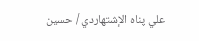علي پناه الإشتهاردي / حسين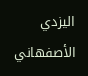اليزدي الأصفهاني